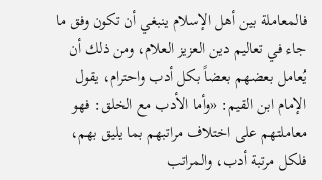فالمعاملة بين أهل الإسلام ينبغي أن تكون وفق ما جاء في تعاليم دين العزيز العلام، ومن ذلك أن يُعامل بعضهم بعضاً بكل أدب واحترام، يقول الإمام ابن القيم: «وأما الأدب مع الخلق: فهو معاملتهم على اختلاف مراتبهم بما يليق بهم، فلكل مرتبة أدب، والمراتب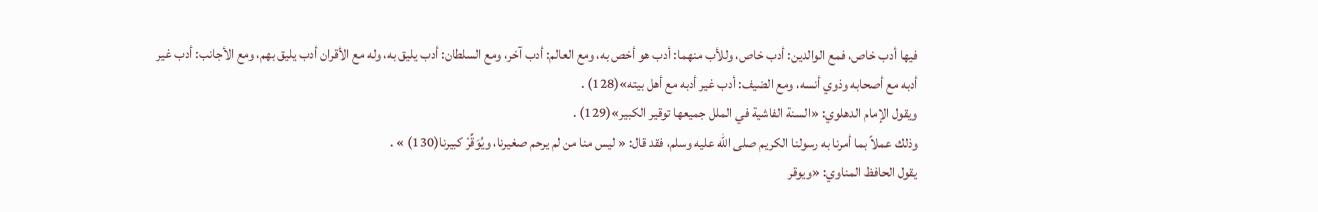فيها أدب خاص، فمع الوالدين: أدب خاص، وللأب منهما: أدب هو أخص به، ومع العالم: أدب آخر، ومع السلطان: أدب يليق به، وله مع الأقران أدب يليق بهم، ومع الأجانب: أدب غير أدبه مع أصحابه وذوي أنسه، ومع الضيف: أدب غير أدبه مع أهل بيته»(128) .
ويقول الإمام الدهلوي: «السنة الفاشية في الملل جميعها توقير الكبير»(129) .
وذلك عملاً بما أمرنا به رسولنا الكريم صلى الله عليه وسلم، فقد قال: « ليس منا من لم يرحم صغيرنا، ويُوَقِّرْ كبيرنا(130) » .
يقول الحافظ المناوي: «ويوقر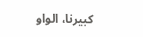كبيرنا، الواو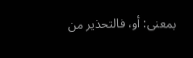بمعنى: أو، فالتحذير من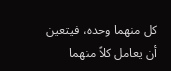كل منهما وحده، فيتعين أن يعامل كلاً منهما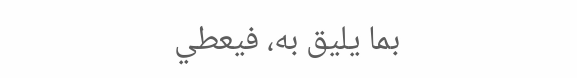بما يليق به، فيعطي